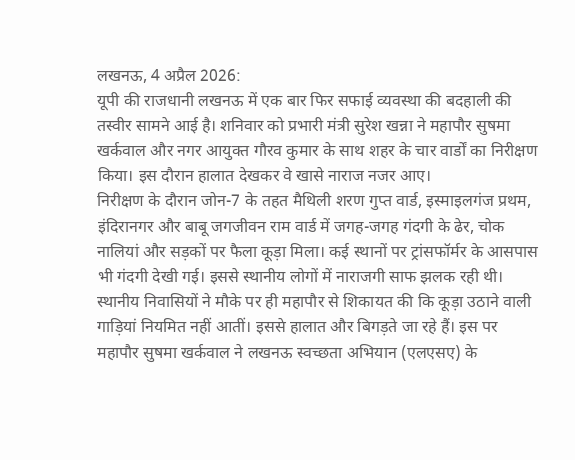लखनऊ, 4 अप्रैल 2026:
यूपी की राजधानी लखनऊ में एक बार फिर सफाई व्यवस्था की बदहाली की तस्वीर सामने आई है। शनिवार को प्रभारी मंत्री सुरेश खन्ना ने महापौर सुषमा खर्कवाल और नगर आयुक्त गौरव कुमार के साथ शहर के चार वार्डों का निरीक्षण किया। इस दौरान हालात देखकर वे खासे नाराज नजर आए।
निरीक्षण के दौरान जोन-7 के तहत मैथिली शरण गुप्त वार्ड, इस्माइलगंज प्रथम, इंदिरानगर और बाबू जगजीवन राम वार्ड में जगह-जगह गंदगी के ढेर, चोक नालियां और सड़कों पर फैला कूड़ा मिला। कई स्थानों पर ट्रांसफॉर्मर के आसपास भी गंदगी देखी गई। इससे स्थानीय लोगों में नाराजगी साफ झलक रही थी।
स्थानीय निवासियों ने मौके पर ही महापौर से शिकायत की कि कूड़ा उठाने वाली गाड़ियां नियमित नहीं आतीं। इससे हालात और बिगड़ते जा रहे हैं। इस पर महापौर सुषमा खर्कवाल ने लखनऊ स्वच्छता अभियान (एलएसए) के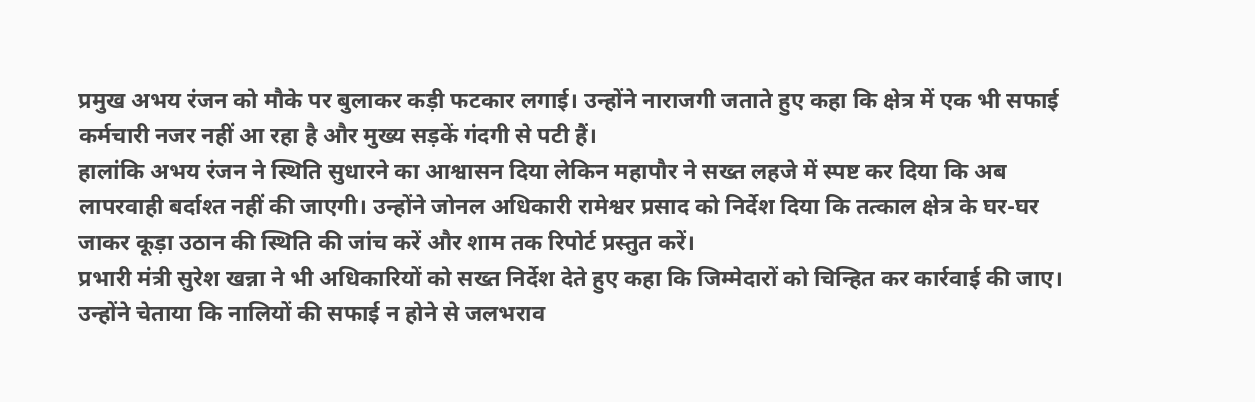प्रमुख अभय रंजन को मौके पर बुलाकर कड़ी फटकार लगाई। उन्होंने नाराजगी जताते हुए कहा कि क्षेत्र में एक भी सफाई कर्मचारी नजर नहीं आ रहा है और मुख्य सड़कें गंदगी से पटी हैं।
हालांकि अभय रंजन ने स्थिति सुधारने का आश्वासन दिया लेकिन महापौर ने सख्त लहजे में स्पष्ट कर दिया कि अब लापरवाही बर्दाश्त नहीं की जाएगी। उन्होंने जोनल अधिकारी रामेश्वर प्रसाद को निर्देश दिया कि तत्काल क्षेत्र के घर-घर जाकर कूड़ा उठान की स्थिति की जांच करें और शाम तक रिपोर्ट प्रस्तुत करें।
प्रभारी मंत्री सुरेश खन्ना ने भी अधिकारियों को सख्त निर्देश देते हुए कहा कि जिम्मेदारों को चिन्हित कर कार्रवाई की जाए। उन्होंने चेताया कि नालियों की सफाई न होने से जलभराव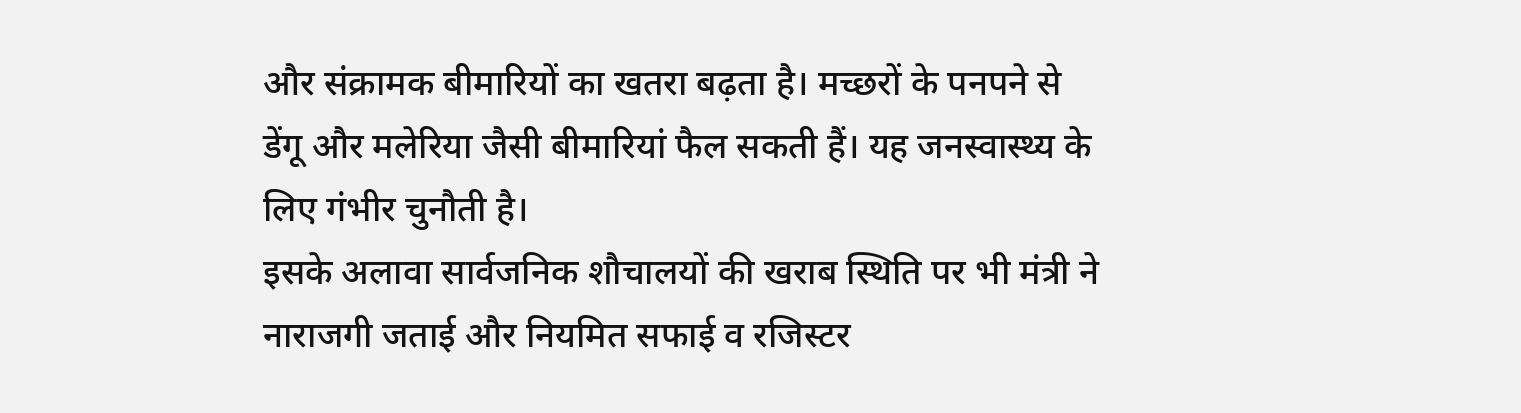और संक्रामक बीमारियों का खतरा बढ़ता है। मच्छरों के पनपने से डेंगू और मलेरिया जैसी बीमारियां फैल सकती हैं। यह जनस्वास्थ्य के लिए गंभीर चुनौती है।
इसके अलावा सार्वजनिक शौचालयों की खराब स्थिति पर भी मंत्री ने नाराजगी जताई और नियमित सफाई व रजिस्टर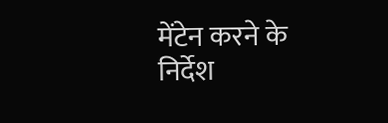मेंटेन करने के निर्देश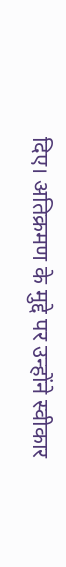दिए। अतिक्रमण के मुद्दे पर उन्होंने स्वीकार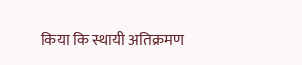किया कि स्थायी अतिक्रमण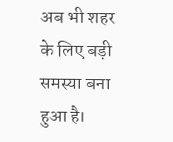अब भी शहर के लिए बड़ी समस्या बना हुआ है।